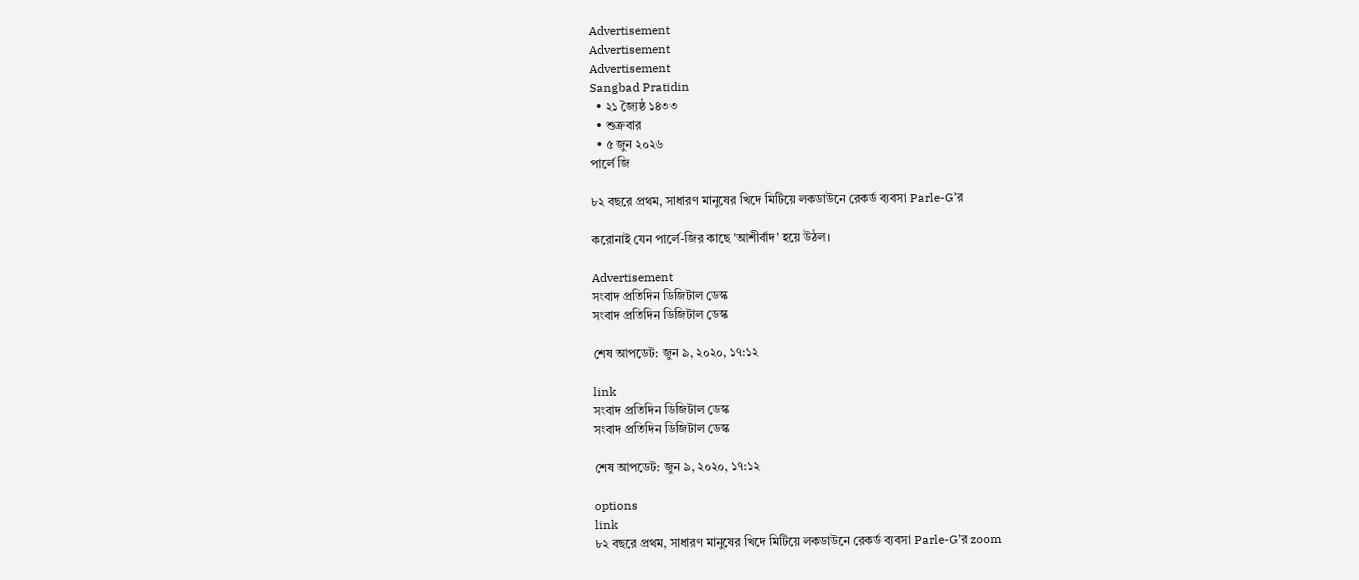Advertisement
Advertisement
Advertisement
Sangbad Pratidin
  • ২১ জ্যৈষ্ঠ ১৪৩৩
  • শুক্রবার
  • ৫ জুন ২০২৬
পার্লে জি

৮২ বছরে প্রথম, সাধারণ মানুষের খিদে মিটিয়ে লকডাউনে রেকর্ড ব্যবসা Parle-G’র

করোনাই যেন পার্লে-জির কাছে 'আশীর্বাদ' হয়ে উঠল।

Advertisement
সংবাদ প্রতিদিন ডিজিটাল ডেস্ক
সংবাদ প্রতিদিন ডিজিটাল ডেস্ক

শেষ আপডেট: জুন ৯, ২০২০, ১৭:১২

link
সংবাদ প্রতিদিন ডিজিটাল ডেস্ক
সংবাদ প্রতিদিন ডিজিটাল ডেস্ক

শেষ আপডেট: জুন ৯, ২০২০, ১৭:১২

options
link
৮২ বছরে প্রথম, সাধারণ মানুষের খিদে মিটিয়ে লকডাউনে রেকর্ড ব্যবসা Parle-G’র zoom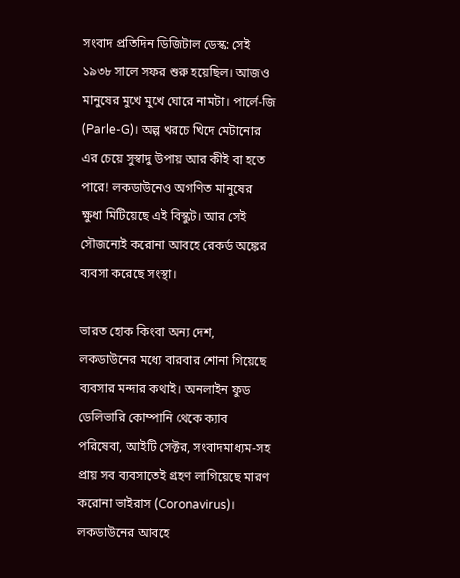সংবাদ প্রতিদিন ডিজিটাল ডেস্ক: সেই ১৯৩৮ সালে সফর শুরু হয়েছিল। আজও মানুষের মুখে মুখে ঘোরে নামটা। পার্লে-জি (Parle-G)। অল্প খরচে খিদে মেটানোর এর চেয়ে সুস্বাদু উপায় আর কীই বা হতে পারে! লকডাউনেও অগণিত মানুষের ক্ষুধা মিটিয়েছে এই বিস্কুট। আর সেই সৌজন্যেই করোনা আবহে রেকর্ড অঙ্কের ব্যবসা করেছে সংস্থা।

ভারত হোক কিংবা অন্য দেশ, লকডাউনের মধ্যে বারবার শোনা গিয়েছে ব্যবসার মন্দার কথাই। অনলাইন ফুড ডেলিভারি কোম্পানি থেকে ক্যাব পরিষেবা, আইটি সেক্টর, সংবাদমাধ্যম-সহ প্রায় সব ব্যবসাতেই গ্রহণ লাগিয়েছে মারণ করোনা ভাইরাস (Coronavirus)। লকডাউনের আবহে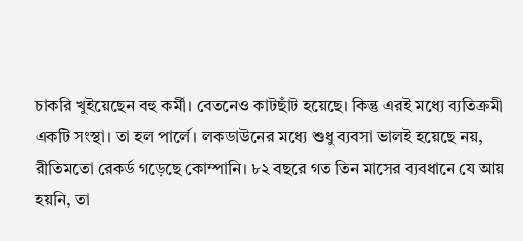চাকরি খুইয়েছেন বহু কর্মী। বেতনেও কাটছাঁট হয়েছে। কিন্তু এরই মধ্যে ব্যতিক্রমী একটি সংস্থা। তা হল পার্লে। লকডাউনের মধ্যে শুধু ব্যবসা ভালই হয়েছে নয়, রীতিমতো রেকর্ড গড়েছে কোম্পানি। ৮২ বছরে গত তিন মাসের ব্যবধানে যে আয় হয়নি, তা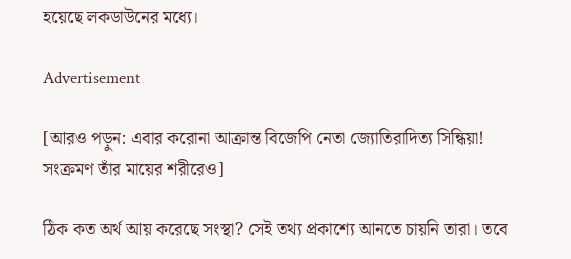হয়েছে লকডাউনের মধ্যে।

Advertisement

[আরও পড়ুন: এবার করোনা আক্রান্ত বিজেপি নেতা জ্যোতিরাদিত্য সিন্ধিয়া! সংক্রমণ তাঁর মায়ের শরীরেও]

ঠিক কত অর্থ আয় করেছে সংস্থা? সেই তথ্য প্রকাশ্যে আনতে চায়নি তারা। তবে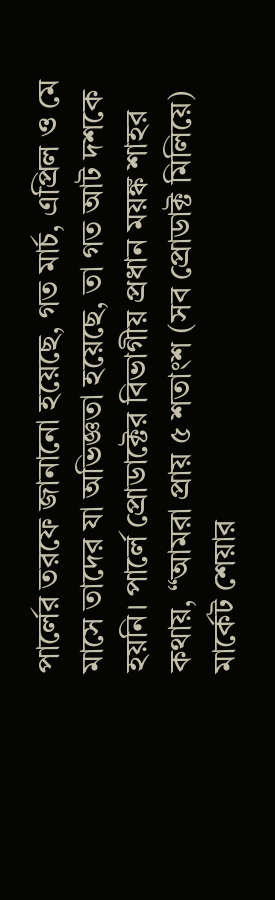পার্লের তরফে জানানো হয়েছে, গত মার্চ, এপ্রিল ও মে মাসে তাদের যা অভিজ্ঞতা হয়েছে, তা গত আট দশকে হয়নি। পার্লে প্রোডাক্টের বিভাগীয় প্রধান ময়ঙ্ক শাহর কথায়, “আমরা প্রায় ৫ শতাংশ (সব প্রোডাক্ট মিলিয়ে) মার্কেট শেয়ার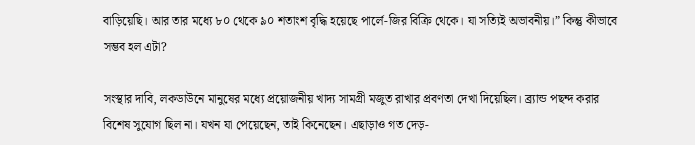বাড়িয়েছি। আর তার মধ্যে ৮০ থেকে ৯০ শতাংশ বৃদ্ধি হয়েছে পার্লে-জির বিক্রি থেকে। যা সত্যিই অভাবনীয়।” কিন্তু কীভাবে সম্ভব হল এটা?

সংস্থার দাবি, লকডাউনে মানুষের মধ্যে প্রয়োজনীয় খাদ্য সামগ্রী মজুত রাখার প্রবণতা দেখা দিয়েছিল। ব্র্যান্ড পছন্দ করার বিশেষ সুযোগ ছিল না। যখন যা পেয়েছেন, তাই কিনেছেন। এছাড়াও গত দেড়-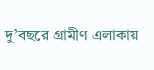দু’বছরে গ্রামীণ এলাকায়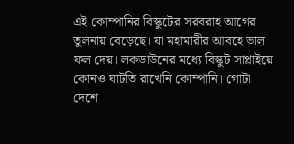এই কোম্পানির বিস্কুটের সরবরাহ আগের তুলনায় বেড়েছে। যা মহামারীর আবহে ভাল ফল দেয়। লকডাউনের মধ্যে বিস্কুট সাপ্লাইয়ে কোনও ঘাটতি রাখেনি কোম্পানি। গোটা দেশে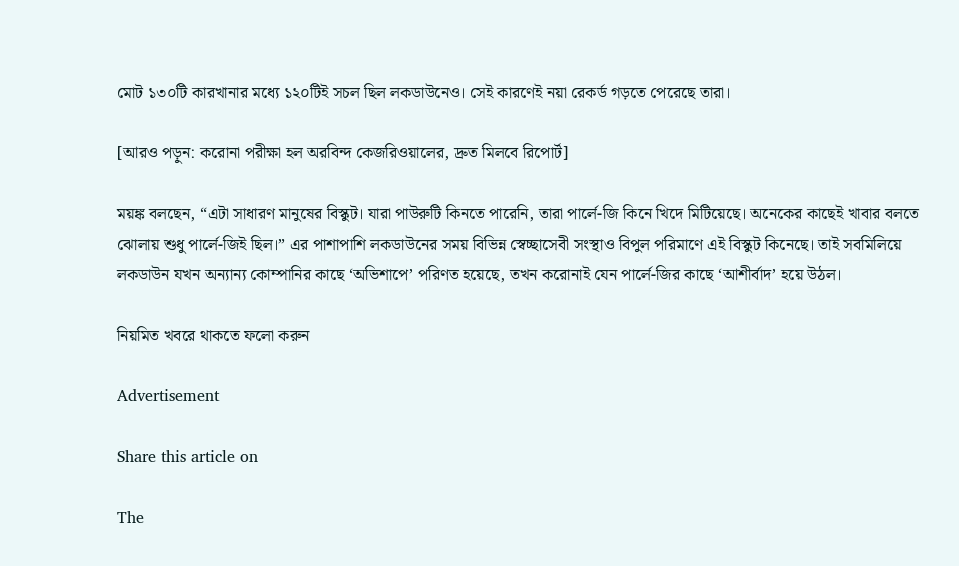মোট ১৩০টি কারখানার মধ্যে ১২০টিই সচল ছিল লকডাউনেও। সেই কারণেই নয়া রেকর্ড গড়তে পেরেছে তারা।

[আরও পড়ুন: করোনা পরীক্ষা হল অরবিন্দ কেজরিওয়ালের, দ্রুত মিলবে রিপোর্ট]

ময়ঙ্ক বলছেন, “এটা সাধারণ মানুষের বিস্কুট। যারা পাউরুটি কিনতে পারেনি, তারা পার্লে-জি কিনে খিদে মিটিয়েছে। অনেকের কাছেই খাবার বলতে ঝোলায় শুধু পার্লে-জিই ছিল।” এর পাশাপাশি লকডাউনের সময় বিভিন্ন স্বেচ্ছাসেবী সংস্থাও বিপুল পরিমাণে এই বিস্কুট কিনেছে। তাই সবমিলিয়ে লকডাউন যখন অন্যান্য কোম্পানির কাছে ‘অভিশাপে’ পরিণত হয়েছে, তখন করোনাই যেন পার্লে-জির কাছে ‘আশীর্বাদ’ হয়ে উঠল।

নিয়মিত খবরে থাকতে ফলো করুন

Advertisement

Share this article on

The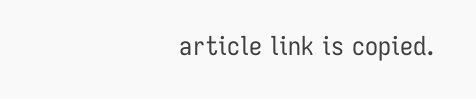article link is copied.